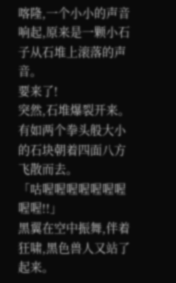喀隆,一个小小的声音响起,原来是一颗小石子从石堆上滚落的声音。
要来了!
突然,石堆爆裂开来。
有如两个拳头般大小的石块朝着四面八方飞散而去。
「咕喔喔喔喔喔喔喔喔喔!!」
黑翼在空中振舞,伴着狂啸,黑色兽人又站了起来。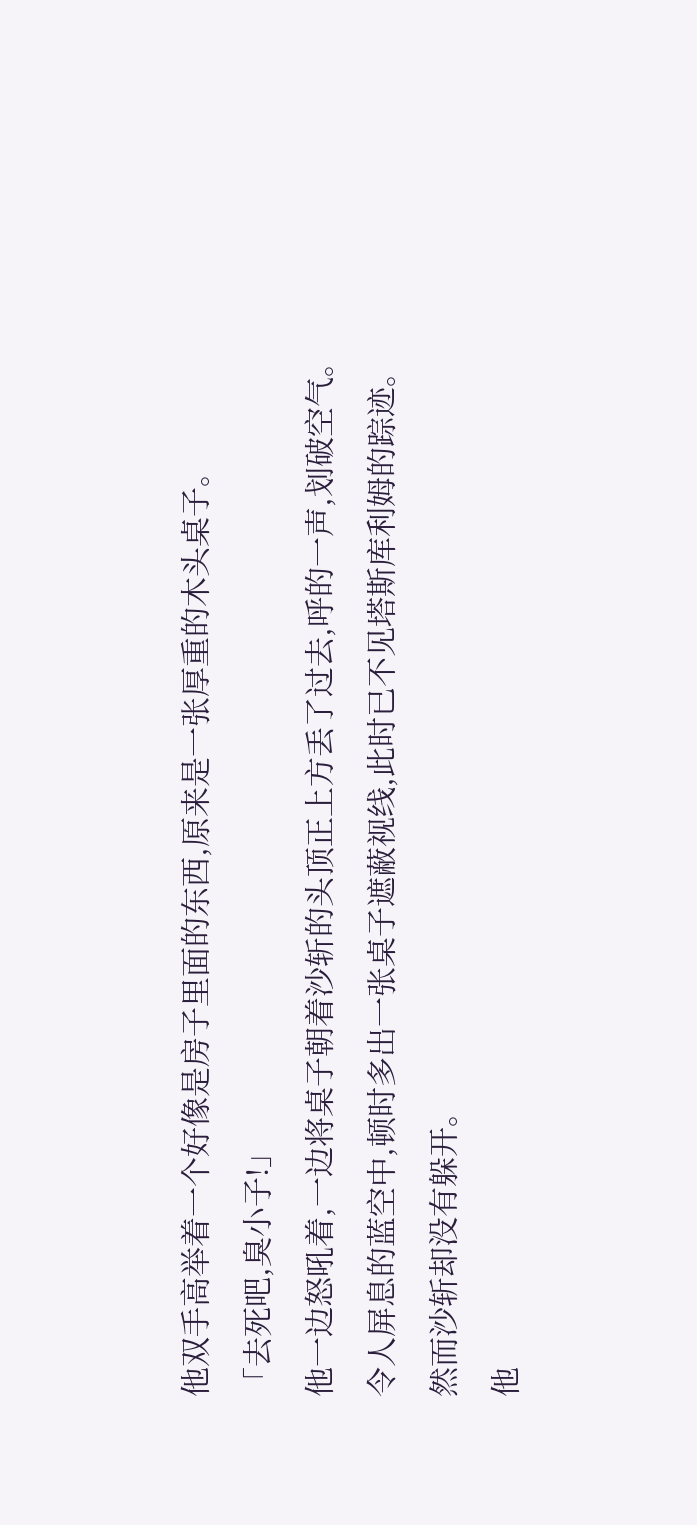他双手高举着一个好像是房子里面的东西,原来是一张厚重的木头桌子。
「去死吧,臭小子!」
他一边怒吼着,一边将桌子朝着沙斩的头顶正上方丢了过去,呼的一声,划破空气。
令人屏息的蓝空中,顿时多出一张桌子遮蔽视线,此时已不见塔斯库利姆的踪迹。
然而沙斩却没有躲开。
他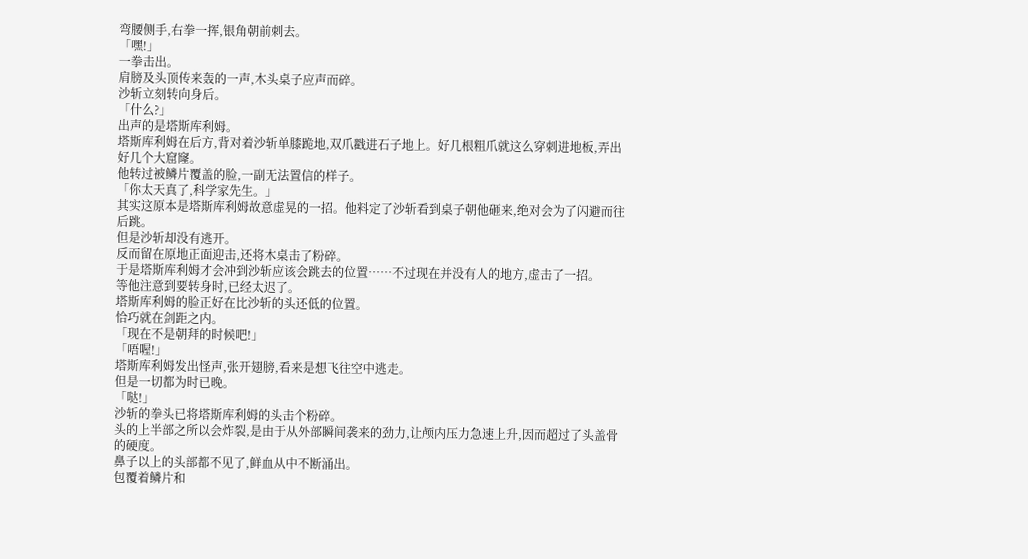弯腰侧手,右拳一挥,银角朝前刺去。
「嘿!」
一拳击出。
肩膀及头顶传来轰的一声,木头桌子应声而碎。
沙斩立刻转向身后。
「什么?」
出声的是塔斯库利姆。
塔斯库利姆在后方,背对着沙斩单膝跪地,双爪戳进石子地上。好几根粗爪就这么穿刺进地板,弄出好几个大窟窿。
他转过被鳞片覆盖的脸,一副无法置信的样子。
「你太天真了,科学家先生。」
其实这原本是塔斯库利姆故意虚晃的一招。他料定了沙斩看到桌子朝他砸来,绝对会为了闪避而往后跳。
但是沙斩却没有逃开。
反而留在原地正面迎击,还将木桌击了粉碎。
于是塔斯库利姆才会冲到沙斩应该会跳去的位置……不过现在并没有人的地方,虚击了一招。
等他注意到要转身时,已经太迟了。
塔斯库利姆的脸正好在比沙斩的头还低的位置。
恰巧就在剑距之内。
「现在不是朝拜的时候吧!」
「唔喔!」
塔斯库利姆发出怪声,张开翅膀,看来是想飞往空中逃走。
但是一切都为时已晚。
「哒!」
沙斩的拳头已将塔斯库利姆的头击个粉碎。
头的上半部之所以会炸裂,是由于从外部瞬间袭来的劲力,让颅内压力急速上升,因而超过了头盖骨的硬度。
鼻子以上的头部都不见了,鲜血从中不断涌出。
包覆着鳞片和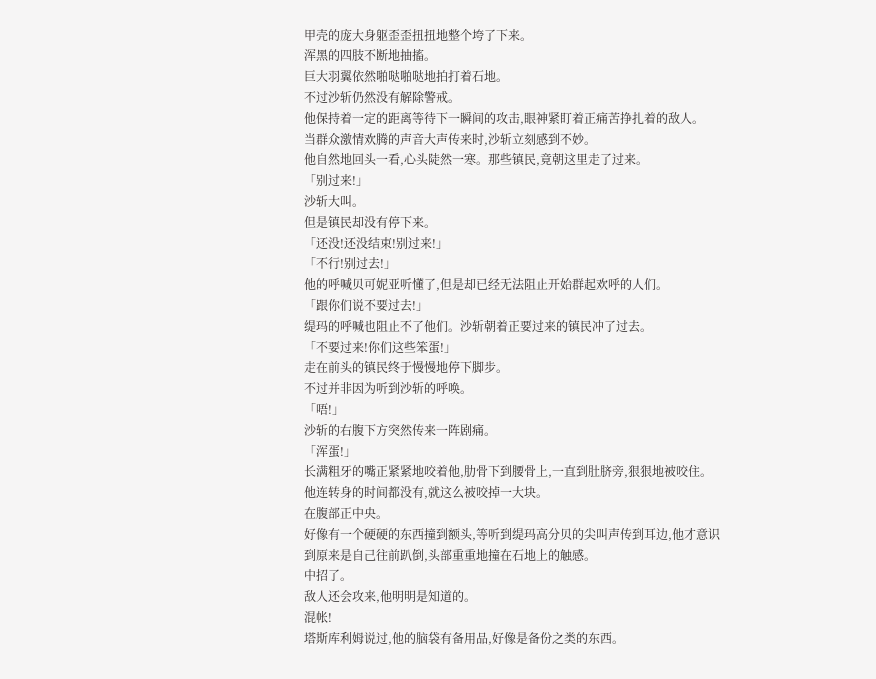甲壳的庞大身躯歪歪扭扭地整个垮了下来。
浑黑的四肢不断地抽搐。
巨大羽翼依然啪哒啪哒地拍打着石地。
不过沙斩仍然没有解除警戒。
他保持着一定的距离等待下一瞬间的攻击,眼神紧盯着正痛苦挣扎着的敌人。
当群众激情欢腾的声音大声传来时,沙斩立刻感到不妙。
他自然地回头一看,心头陡然一寒。那些镇民,竟朝这里走了过来。
「别过来!」
沙斩大叫。
但是镇民却没有停下来。
「还没!还没结束!别过来!」
「不行!别过去!」
他的呼喊贝可妮亚听懂了,但是却已经无法阻止开始群起欢呼的人们。
「跟你们说不要过去!」
缇玛的呼喊也阻止不了他们。沙斩朝着正要过来的镇民冲了过去。
「不要过来!你们这些笨蛋!」
走在前头的镇民终于慢慢地停下脚步。
不过并非因为听到沙斩的呼唤。
「唔!」
沙斩的右腹下方突然传来一阵剧痛。
「浑蛋!」
长满粗牙的嘴正紧紧地咬着他,肋骨下到腰骨上,一直到肚脐旁,狠狠地被咬住。
他连转身的时间都没有,就这么被咬掉一大块。
在腹部正中央。
好像有一个硬硬的东西撞到额头,等听到缇玛高分贝的尖叫声传到耳边,他才意识到原来是自己往前趴倒,头部重重地撞在石地上的触感。
中招了。
敌人还会攻来,他明明是知道的。
混帐!
塔斯库利姆说过,他的脑袋有备用品,好像是备份之类的东西。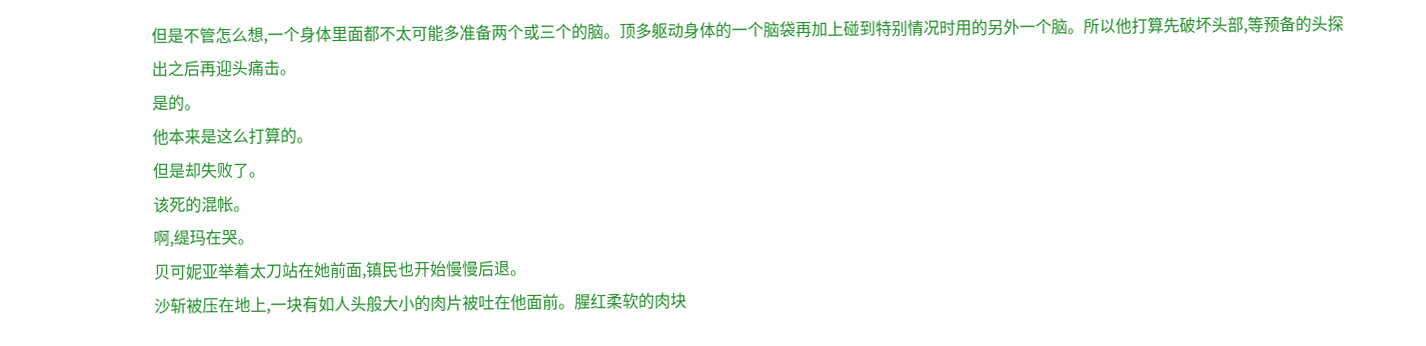但是不管怎么想,一个身体里面都不太可能多准备两个或三个的脑。顶多躯动身体的一个脑袋再加上碰到特别情况时用的另外一个脑。所以他打算先破坏头部,等预备的头探出之后再迎头痛击。
是的。
他本来是这么打算的。
但是却失败了。
该死的混帐。
啊,缇玛在哭。
贝可妮亚举着太刀站在她前面,镇民也开始慢慢后退。
沙斩被压在地上,一块有如人头般大小的肉片被吐在他面前。腥红柔软的肉块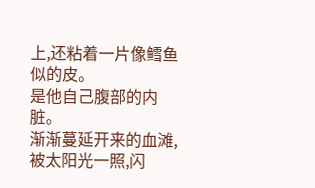上,还粘着一片像鳕鱼似的皮。
是他自己腹部的内脏。
渐渐蔓延开来的血滩,被太阳光一照,闪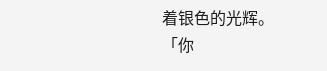着银色的光辉。
「你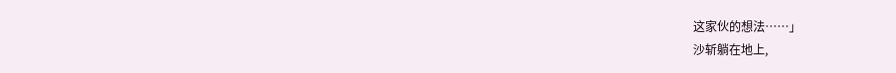这家伙的想法……」
沙斩躺在地上,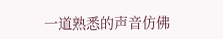一道熟悉的声音仿佛